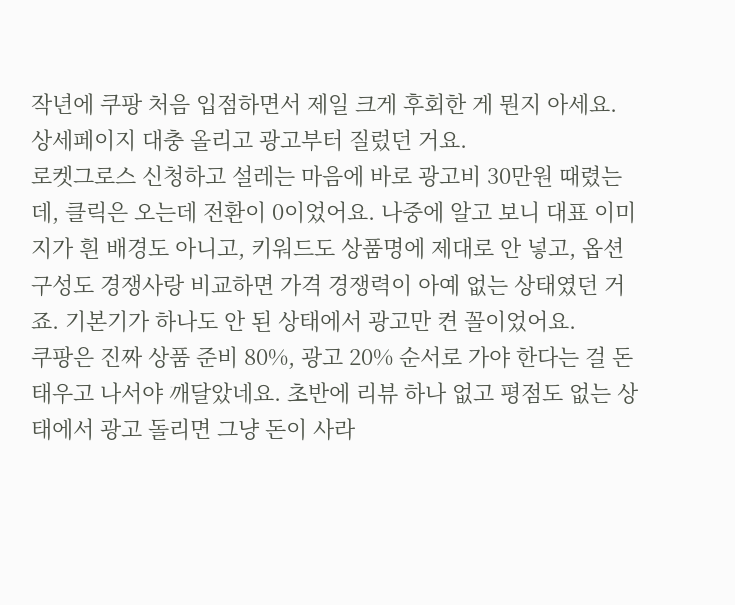작년에 쿠팡 처음 입점하면서 제일 크게 후회한 게 뭔지 아세요. 상세페이지 대충 올리고 광고부터 질렀던 거요.
로켓그로스 신청하고 설레는 마음에 바로 광고비 30만원 때렸는데, 클릭은 오는데 전환이 0이었어요. 나중에 알고 보니 대표 이미지가 흰 배경도 아니고, 키워드도 상품명에 제대로 안 넣고, 옵션 구성도 경쟁사랑 비교하면 가격 경쟁력이 아예 없는 상태였던 거죠. 기본기가 하나도 안 된 상태에서 광고만 켠 꼴이었어요.
쿠팡은 진짜 상품 준비 80%, 광고 20% 순서로 가야 한다는 걸 돈 태우고 나서야 깨달았네요. 초반에 리뷰 하나 없고 평점도 없는 상태에서 광고 돌리면 그냥 돈이 사라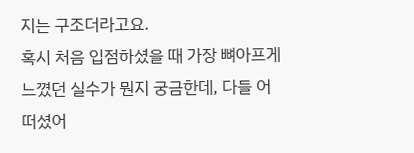지는 구조더라고요.
혹시 처음 입점하셨을 때 가장 뼈아프게 느꼈던 실수가 뭔지 궁금한데, 다들 어떠셨어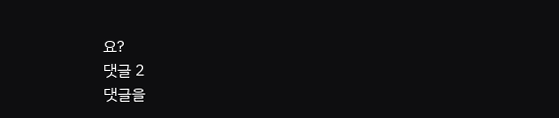요?
댓글 2
댓글을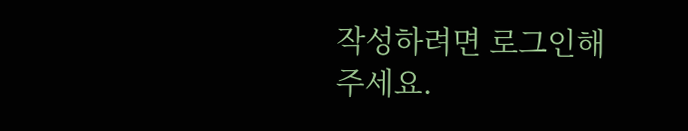작성하려면 로그인해주세요.